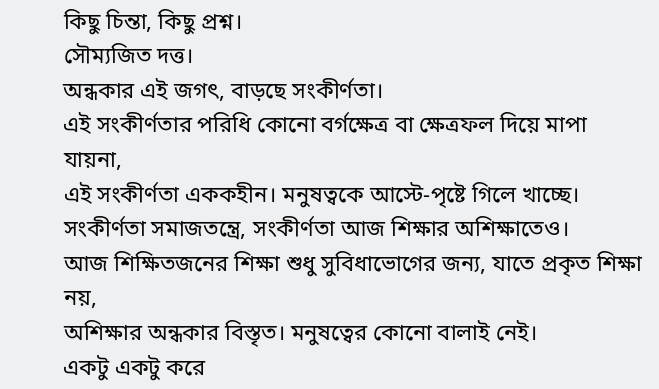কিছু চিন্তা, কিছু প্রশ্ন।
সৌম্যজিত দত্ত।
অন্ধকার এই জগৎ, বাড়ছে সংকীর্ণতা।
এই সংকীর্ণতার পরিধি কোনো বর্গক্ষেত্র বা ক্ষেত্রফল দিয়ে মাপা যায়না,
এই সংকীর্ণতা এককহীন। মনুষত্বকে আস্টে-পৃষ্টে গিলে খাচ্ছে।
সংকীর্ণতা সমাজতন্ত্রে, সংকীর্ণতা আজ শিক্ষার অশিক্ষাতেও।
আজ শিক্ষিতজনের শিক্ষা শুধু সুবিধাভোগের জন্য, যাতে প্রকৃত শিক্ষা নয়,
অশিক্ষার অন্ধকার বিস্তৃত। মনুষত্বের কোনো বালাই নেই।
একটু একটু করে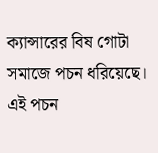ক্যান্সারের বিষ গোটা সমাজে পচন ধরিয়েছে।
এই পচন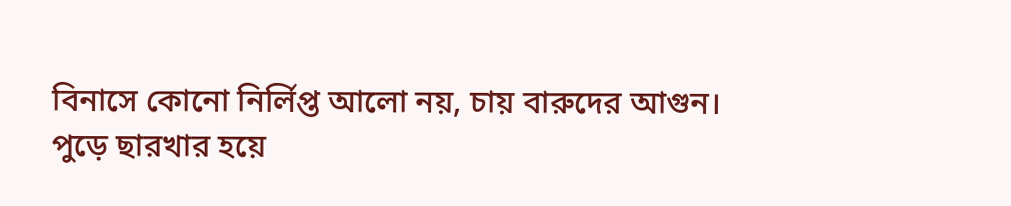বিনাসে কোনো নির্লিপ্ত আলো নয়, চায় বারুদের আগুন।
পুড়ে ছারখার হয়ে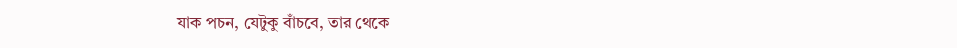যাক পচন, যেটুকু বাঁচবে, তার থেকে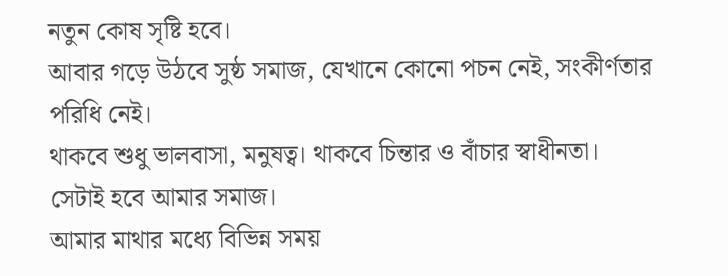নতুন কোষ সৃষ্টি হবে।
আবার গড়ে উঠবে সুষ্ঠ সমাজ, যেখানে কোনো পচন নেই, সংকীর্ণতার পরিধি নেই।
থাকবে শুধু ভালবাসা, মনুষত্ব। থাকবে চিন্তার ও বাঁচার স্বাধীনতা।
সেটাই হবে আমার সমাজ।
আমার মাথার মধ্যে বিভিন্ন সময়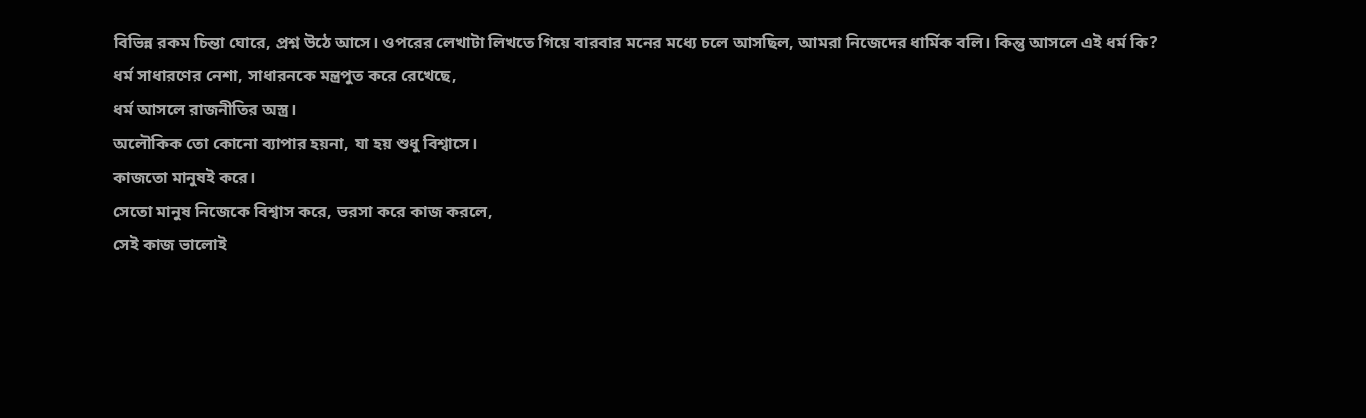বিভিন্ন রকম চিন্তা ঘোরে, প্রশ্ন উঠে আসে। ওপরের লেখাটা লিখতে গিয়ে বারবার মনের মধ্যে চলে আসছিল, আমরা নিজেদের ধার্মিক বলি। কিন্তু আসলে এই ধর্ম কি?
ধর্ম সাধারণের নেশা, সাধারনকে মন্ত্রপুত করে রেখেছে,
ধর্ম আসলে রাজনীতির অস্ত্র।
অলৌকিক তো কোনো ব্যাপার হয়না, যা হয় শুধু বিশ্বাসে।
কাজতো মানুষই করে।
সেতো মানুষ নিজেকে বিশ্বাস করে, ভরসা করে কাজ করলে,
সেই কাজ ভালোই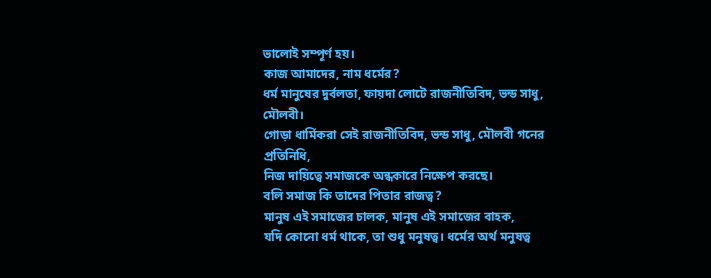ভালোই সম্পূর্ণ হয়।
কাজ আমাদের, নাম ধর্মের?
ধর্ম মানুষের দুর্বলতা, ফায়দা লোটে রাজনীতিবিদ, ভন্ড সাধু, মৌলবী।
গোড়া ধার্মিকরা সেই রাজনীতিবিদ, ভন্ড সাধু, মৌলবী গনের প্রতিনিধি,
নিজ দায়িত্বে সমাজকে অন্ধকারে নিক্ষেপ করছে।
বলি সমাজ কি তাদের পিতার রাজত্ব?
মানুষ এই সমাজের চালক, মানুষ এই সমাজের বাহক,
যদি কোনো ধর্ম থাকে, তা শুধু মনুষত্ব। ধর্মের অর্থ মনুষত্ব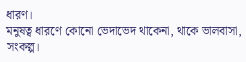ধারণ।
মনুষত্ব ধারণে কোনো ভেদাভেদ থাকেনা, থাকে ভালবাসা, সংকল্প।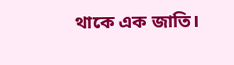থাকে এক জাতি।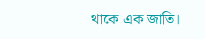থাকে এক জাতি।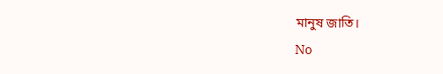মানুষ জাতি।
No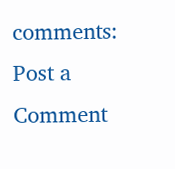comments:
Post a Comment